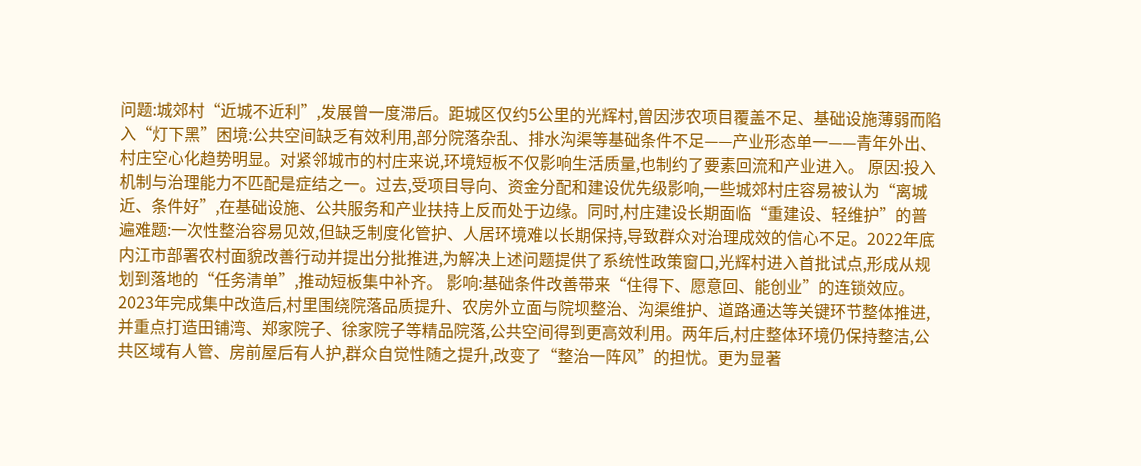问题:城郊村“近城不近利”,发展曾一度滞后。距城区仅约5公里的光辉村,曾因涉农项目覆盖不足、基础设施薄弱而陷入“灯下黑”困境:公共空间缺乏有效利用,部分院落杂乱、排水沟渠等基础条件不足——产业形态单一——青年外出、村庄空心化趋势明显。对紧邻城市的村庄来说,环境短板不仅影响生活质量,也制约了要素回流和产业进入。 原因:投入机制与治理能力不匹配是症结之一。过去,受项目导向、资金分配和建设优先级影响,一些城郊村庄容易被认为“离城近、条件好”,在基础设施、公共服务和产业扶持上反而处于边缘。同时,村庄建设长期面临“重建设、轻维护”的普遍难题:一次性整治容易见效,但缺乏制度化管护、人居环境难以长期保持,导致群众对治理成效的信心不足。2022年底内江市部署农村面貌改善行动并提出分批推进,为解决上述问题提供了系统性政策窗口,光辉村进入首批试点,形成从规划到落地的“任务清单”,推动短板集中补齐。 影响:基础条件改善带来“住得下、愿意回、能创业”的连锁效应。2023年完成集中改造后,村里围绕院落品质提升、农房外立面与院坝整治、沟渠维护、道路通达等关键环节整体推进,并重点打造田铺湾、郑家院子、徐家院子等精品院落,公共空间得到更高效利用。两年后,村庄整体环境仍保持整洁,公共区域有人管、房前屋后有人护,群众自觉性随之提升,改变了“整治一阵风”的担忧。更为显著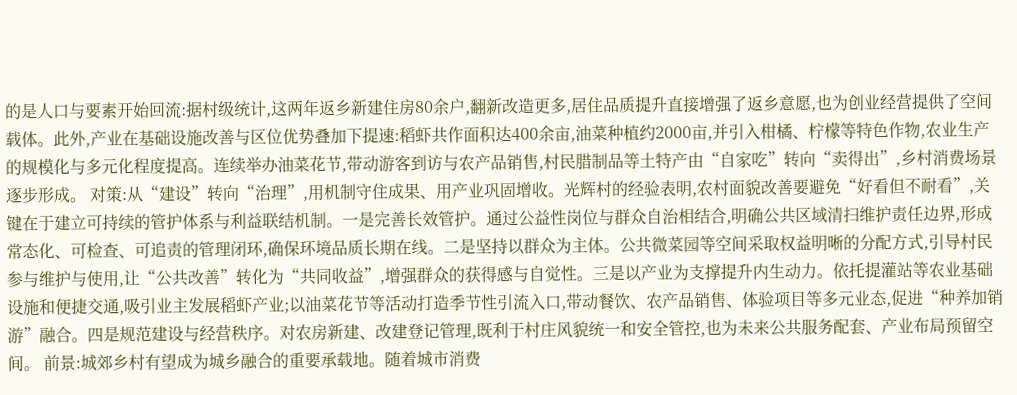的是人口与要素开始回流:据村级统计,这两年返乡新建住房80余户,翻新改造更多,居住品质提升直接增强了返乡意愿,也为创业经营提供了空间载体。此外,产业在基础设施改善与区位优势叠加下提速:稻虾共作面积达400余亩,油菜种植约2000亩,并引入柑橘、柠檬等特色作物,农业生产的规模化与多元化程度提高。连续举办油菜花节,带动游客到访与农产品销售,村民腊制品等土特产由“自家吃”转向“卖得出”,乡村消费场景逐步形成。 对策:从“建设”转向“治理”,用机制守住成果、用产业巩固增收。光辉村的经验表明,农村面貌改善要避免“好看但不耐看”,关键在于建立可持续的管护体系与利益联结机制。一是完善长效管护。通过公益性岗位与群众自治相结合,明确公共区域清扫维护责任边界,形成常态化、可检查、可追责的管理闭环,确保环境品质长期在线。二是坚持以群众为主体。公共微菜园等空间采取权益明晰的分配方式,引导村民参与维护与使用,让“公共改善”转化为“共同收益”,增强群众的获得感与自觉性。三是以产业为支撑提升内生动力。依托提灌站等农业基础设施和便捷交通,吸引业主发展稻虾产业;以油菜花节等活动打造季节性引流入口,带动餐饮、农产品销售、体验项目等多元业态,促进“种养加销游”融合。四是规范建设与经营秩序。对农房新建、改建登记管理,既利于村庄风貌统一和安全管控,也为未来公共服务配套、产业布局预留空间。 前景:城郊乡村有望成为城乡融合的重要承载地。随着城市消费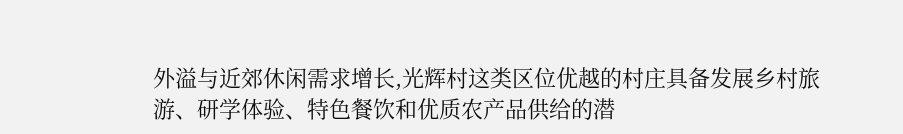外溢与近郊休闲需求增长,光辉村这类区位优越的村庄具备发展乡村旅游、研学体验、特色餐饮和优质农产品供给的潜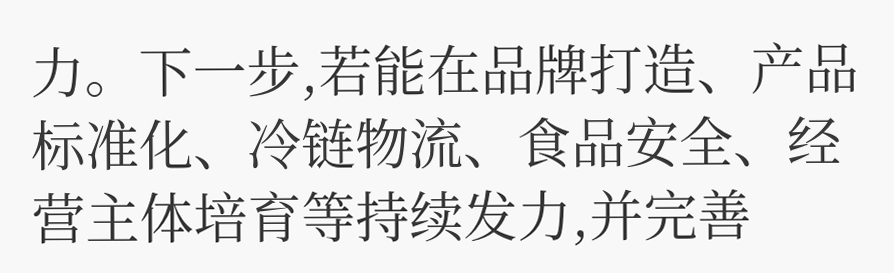力。下一步,若能在品牌打造、产品标准化、冷链物流、食品安全、经营主体培育等持续发力,并完善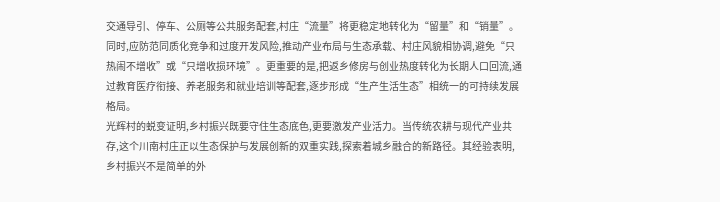交通导引、停车、公厕等公共服务配套,村庄“流量”将更稳定地转化为“留量”和“销量”。同时,应防范同质化竞争和过度开发风险,推动产业布局与生态承载、村庄风貌相协调,避免“只热闹不增收”或“只增收损环境”。更重要的是,把返乡修房与创业热度转化为长期人口回流,通过教育医疗衔接、养老服务和就业培训等配套,逐步形成“生产生活生态”相统一的可持续发展格局。
光辉村的蜕变证明,乡村振兴既要守住生态底色,更要激发产业活力。当传统农耕与现代产业共存,这个川南村庄正以生态保护与发展创新的双重实践,探索着城乡融合的新路径。其经验表明,乡村振兴不是简单的外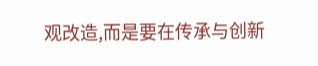观改造,而是要在传承与创新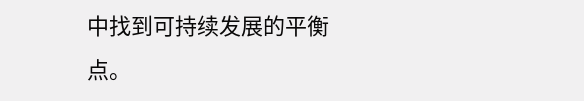中找到可持续发展的平衡点。